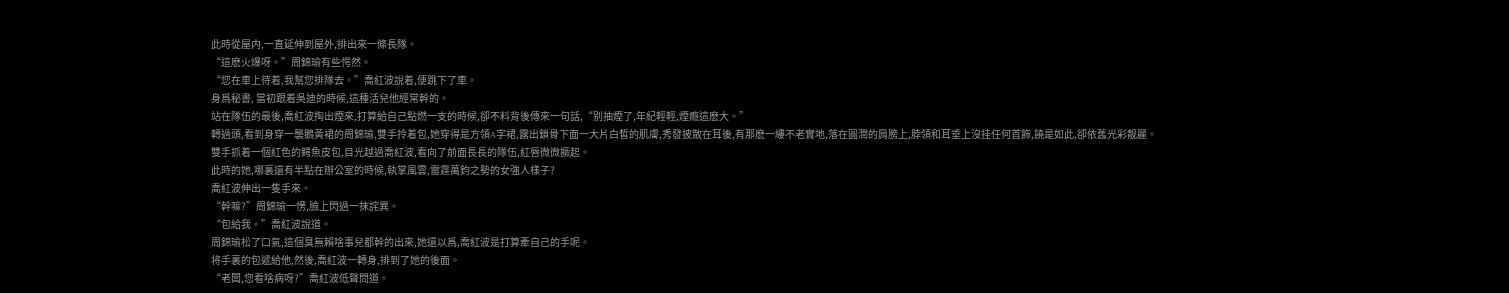此時從屋内,一直延伸到屋外,排出來一條長隊。
“這麽火爆呀。”周錦瑜有些愕然。
“您在車上待着,我幫您排隊去。”喬紅波說着,便跳下了車。
身爲秘書, 當初跟着吳迪的時候,這種活兒他經常幹的。
站在隊伍的最後,喬紅波掏出煙來,打算給自己點燃一支的時候,卻不料背後傳來一句話,“别抽煙了,年紀輕輕,煙瘾這麽大。”
轉過頭,看到身穿一襲鵝黃裙的周錦瑜,雙手拎着包,她穿得是方領A字裙,露出鎖骨下面一大片白皙的肌膚,秀發披散在耳後,有那麽一縷不老實地,落在圓潤的肩膀上,脖領和耳垂上沒挂任何首飾,饒是如此,卻依舊光彩靓麗。
雙手抓着一個紅色的鳄魚皮包,目光越過喬紅波,看向了前面長長的隊伍,紅唇微微撅起。
此時的她,哪裏還有半點在辦公室的時候,執掌風雲,雷霆萬鈞之勢的女強人樣子?
喬紅波伸出一隻手來。
“幹嘛?”周錦瑜一愣,臉上閃過一抹詫異。
“包給我。”喬紅波說道。
周錦瑜松了口氣,這個臭無賴啥事兒都幹的出來,她還以爲,喬紅波是打算牽自己的手呢。
将手裏的包遞給他,然後,喬紅波一轉身,排到了她的後面。
“老闆,您看啥病呀?”喬紅波低聲問道。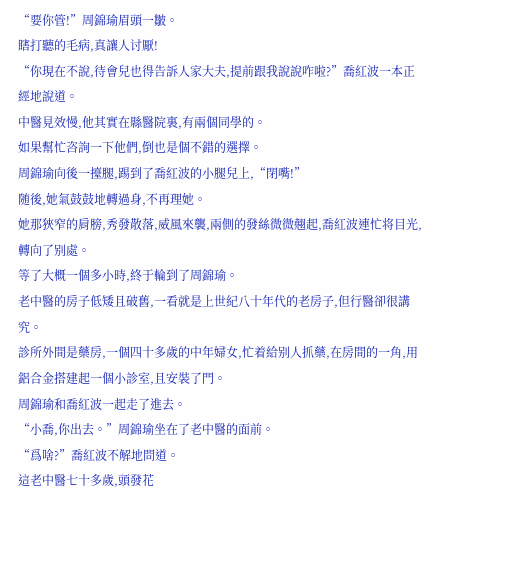“要你管!”周錦瑜眉頭一皺。
瞎打聽的毛病,真讓人讨厭!
“你現在不說,待會兒也得告訴人家大夫,提前跟我說說咋啦?”喬紅波一本正經地說道。
中醫見效慢,他其實在縣醫院裏,有兩個同學的。
如果幫忙咨詢一下他們,倒也是個不錯的選擇。
周錦瑜向後一擡腿,踢到了喬紅波的小腿兒上,“閉嘴!”
随後,她氣鼓鼓地轉過身,不再理她。
她那狹窄的肩膀,秀發散落,威風來襲,兩側的發絲微微翹起,喬紅波連忙将目光,轉向了别處。
等了大概一個多小時,終于輪到了周錦瑜。
老中醫的房子低矮且破舊,一看就是上世紀八十年代的老房子,但行醫卻很講究。
診所外間是藥房,一個四十多歲的中年婦女,忙着給别人抓藥,在房間的一角,用鋁合金搭建起一個小診室,且安裝了門。
周錦瑜和喬紅波一起走了進去。
“小喬,你出去。”周錦瑜坐在了老中醫的面前。
“爲啥?”喬紅波不解地問道。
這老中醫七十多歲,頭發花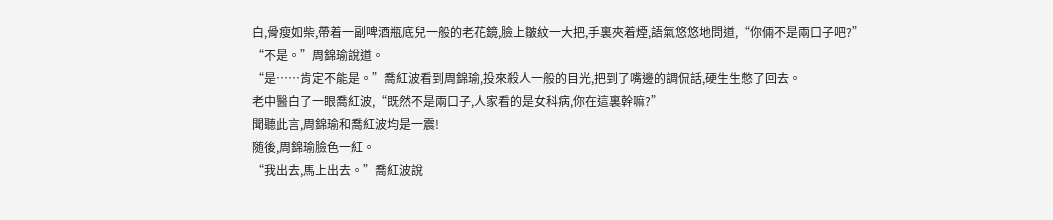白,骨瘦如柴,帶着一副啤酒瓶底兒一般的老花鏡,臉上皺紋一大把,手裏夾着煙,語氣悠悠地問道,“你倆不是兩口子吧?”
“不是。”周錦瑜說道。
“是……肯定不能是。”喬紅波看到周錦瑜,投來殺人一般的目光,把到了嘴邊的調侃話,硬生生憋了回去。
老中醫白了一眼喬紅波,“既然不是兩口子,人家看的是女科病,你在這裏幹嘛?”
聞聽此言,周錦瑜和喬紅波均是一震!
随後,周錦瑜臉色一紅。
“我出去,馬上出去。”喬紅波說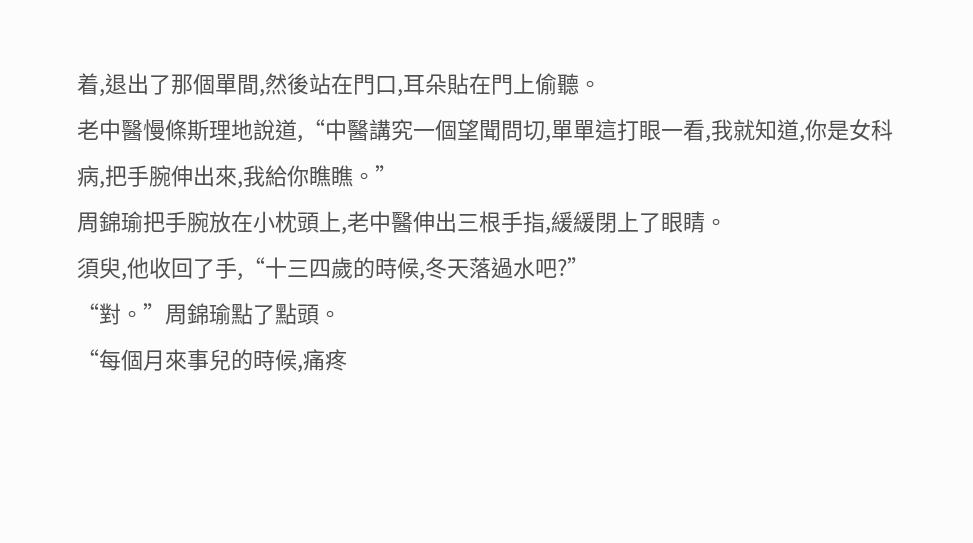着,退出了那個單間,然後站在門口,耳朵貼在門上偷聽。
老中醫慢條斯理地說道,“中醫講究一個望聞問切,單單這打眼一看,我就知道,你是女科病,把手腕伸出來,我給你瞧瞧。”
周錦瑜把手腕放在小枕頭上,老中醫伸出三根手指,緩緩閉上了眼睛。
須臾,他收回了手,“十三四歲的時候,冬天落過水吧?”
“對。”周錦瑜點了點頭。
“每個月來事兒的時候,痛疼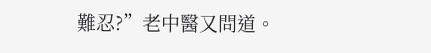難忍?”老中醫又問道。